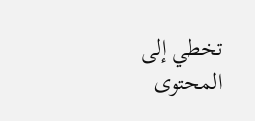تخطي إلى المحتوى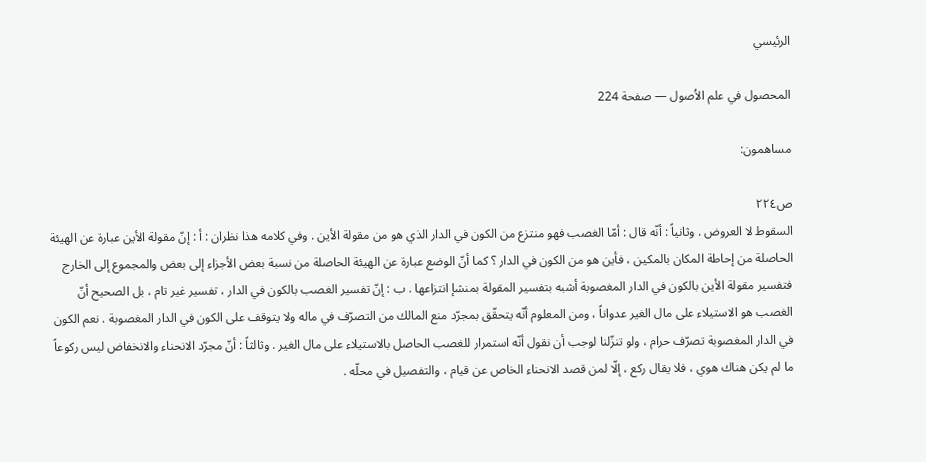الرئيسي

المحصول في علم الاُصول — صفحة 224

مساهمون:

ص٢٢٤
السقوط لا العروض . وثانياً : أنّه قال : أمّا الغصب فهو منتزع من الكون في الدار الذي هو من مقولة الأين . وفي كلامه هذا نظران : أ : إنّ مقولة الأين عبارة عن الهيئة الحاصلة من إحاطة المكان بالمكين ، فأين هو من الكون في الدار ؟ كما أنّ الوضع عبارة عن الهيئة الحاصلة من نسبة بعض الأجزاء إلى بعض والمجموع إلى الخارج فتفسير مقولة الأين بالكون في الدار المغصوبة أشبه بتفسير المقولة بمنشإ انتزاعها . ب : إنّ تفسير الغصب بالكون في الدار ، تفسير غير تام ، بل الصحيح أنّ الغصب هو الاستيلاء على مال الغير عدواناً ، ومن المعلوم أنّه يتحقّق بمجرّد منع المالك من التصرّف في ماله ولا يتوقف على الكون في الدار المغصوبة . نعم الكون في الدار المغصوبة تصرّف حرام ، ولو تنزّلنا لوجب أن نقول أنّه استمرار للغصب الحاصل بالاستيلاء على مال الغير . وثالثاً : أنّ مجرّد الانحناء والانخفاض ليس ركوعاً ما لم يكن هناك هوي ، فلا يقال ركع ، إلّا لمن قصد الانحناء الخاص عن قيام ، والتفصيل في محلّه .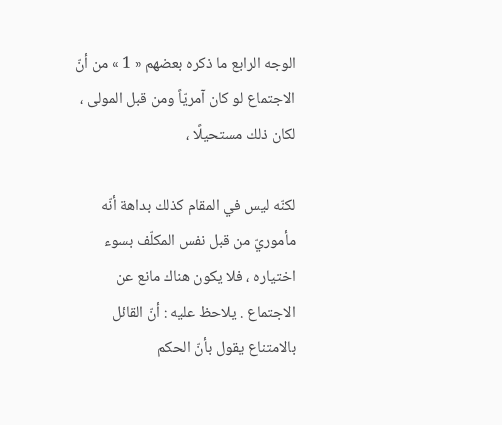الوجه الرابع ما ذكره بعضهم « 1 » من أنّ الاجتماع لو كان آمريّاً ومن قبل المولى ، لكان ذلك مستحيلًا ،

لكنّه ليس في المقام كذلك بداهة أنّه مأموريّ من قبل نفس المكلّف بسوء اختياره ، فلا يكون هناك مانع عن الاجتماع . يلاحظ عليه : أنّ القائل بالامتناع يقول بأنّ الحكم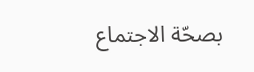بصحّة الاجتماع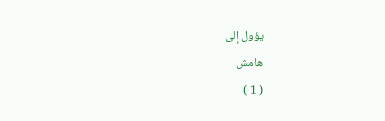يؤول إلى
هامش
( 1 )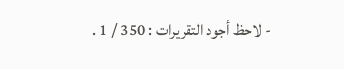- لاحظ أجود التقريرات : 350 / 1 .